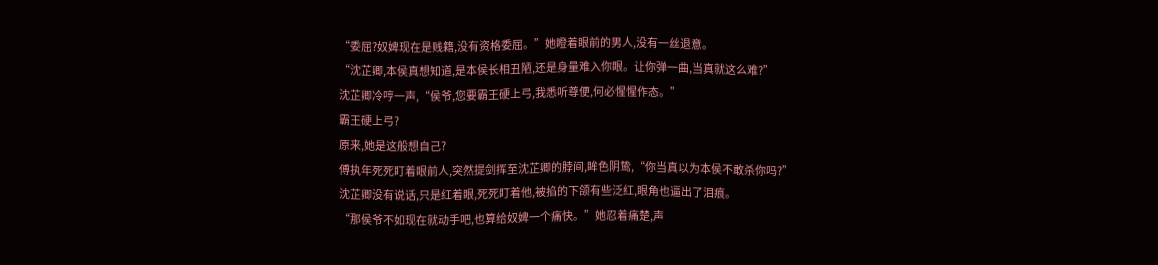“委屈?奴婢现在是贱籍,没有资格委屈。”她瞪着眼前的男人,没有一丝退意。
“沈芷卿,本侯真想知道,是本侯长相丑陋,还是身量难入你眼。让你弹一曲,当真就这么难?”
沈芷卿冷哼一声,“侯爷,您要霸王硬上弓,我悉听尊便,何必惺惺作态。”
霸王硬上弓?
原来,她是这般想自己?
傅执年死死盯着眼前人,突然提剑挥至沈芷卿的脖间,眸色阴鸷,“你当真以为本侯不敢杀你吗?”
沈芷卿没有说话,只是红着眼,死死盯着他,被掐的下颌有些泛红,眼角也逼出了泪痕。
“那侯爷不如现在就动手吧,也算给奴婢一个痛快。”她忍着痛楚,声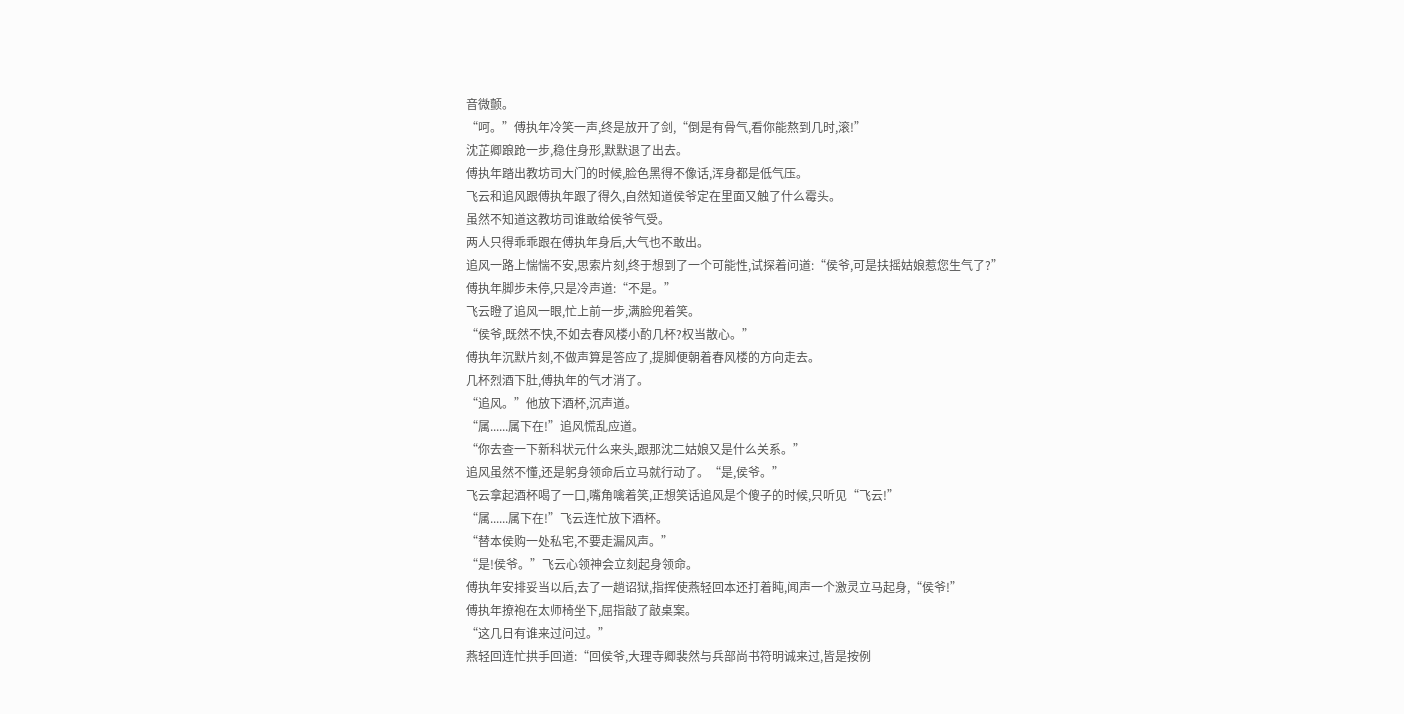音微颤。
“呵。”傅执年冷笑一声,终是放开了剑,“倒是有骨气,看你能熬到几时,滚!”
沈芷卿踉跄一步,稳住身形,默默退了出去。
傅执年踏出教坊司大门的时候,脸色黑得不像话,浑身都是低气压。
飞云和追风跟傅执年跟了得久,自然知道侯爷定在里面又触了什么霉头。
虽然不知道这教坊司谁敢给侯爷气受。
两人只得乖乖跟在傅执年身后,大气也不敢出。
追风一路上惴惴不安,思索片刻,终于想到了一个可能性,试探着问道:“侯爷,可是扶摇姑娘惹您生气了?”
傅执年脚步未停,只是冷声道:“不是。”
飞云瞪了追风一眼,忙上前一步,满脸兜着笑。
“侯爷,既然不快,不如去春风楼小酌几杯?权当散心。”
傅执年沉默片刻,不做声算是答应了,提脚便朝着春风楼的方向走去。
几杯烈酒下肚,傅执年的气才消了。
“追风。”他放下酒杯,沉声道。
“属......属下在!”追风慌乱应道。
“你去查一下新科状元什么来头,跟那沈二姑娘又是什么关系。”
追风虽然不懂,还是躬身领命后立马就行动了。“是,侯爷。”
飞云拿起酒杯喝了一口,嘴角噙着笑,正想笑话追风是个傻子的时候,只听见“飞云!”
“属......属下在!”飞云连忙放下酒杯。
“替本侯购一处私宅,不要走漏风声。”
“是!侯爷。”飞云心领神会立刻起身领命。
傅执年安排妥当以后,去了一趟诏狱,指挥使燕轻回本还打着盹,闻声一个激灵立马起身,“侯爷!”
傅执年撩袍在太师椅坐下,屈指敲了敲桌案。
“这几日有谁来过问过。”
燕轻回连忙拱手回道:“回侯爷,大理寺卿裴然与兵部尚书符明诚来过,皆是按例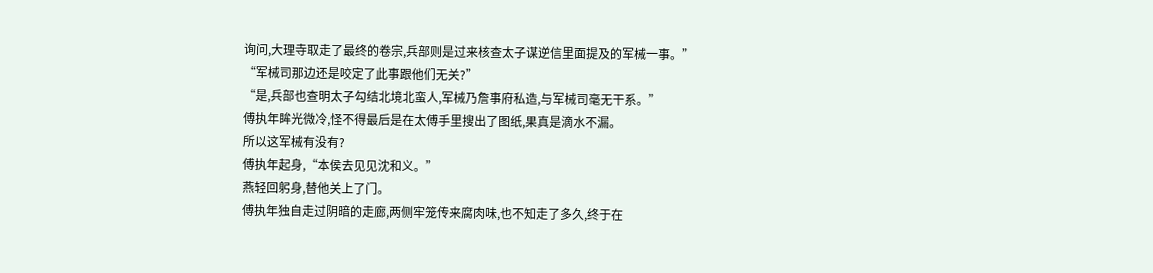询问,大理寺取走了最终的卷宗,兵部则是过来核查太子谋逆信里面提及的军械一事。”
“军械司那边还是咬定了此事跟他们无关?”
“是,兵部也查明太子勾结北境北蛮人,军械乃詹事府私造,与军械司毫无干系。”
傅执年眸光微冷,怪不得最后是在太傅手里搜出了图纸,果真是滴水不漏。
所以这军械有没有?
傅执年起身,“本侯去见见沈和义。”
燕轻回躬身,替他关上了门。
傅执年独自走过阴暗的走廊,两侧牢笼传来腐肉味,也不知走了多久,终于在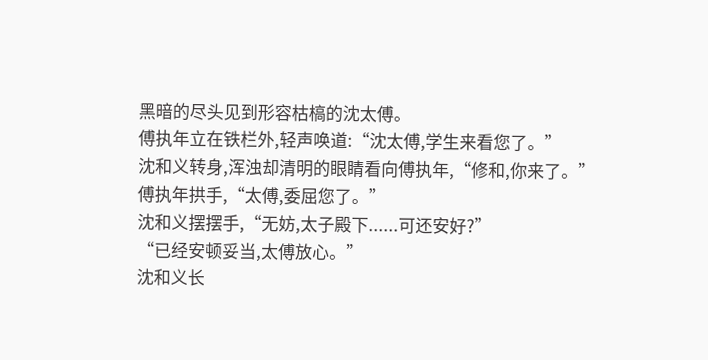黑暗的尽头见到形容枯槁的沈太傅。
傅执年立在铁栏外,轻声唤道:“沈太傅,学生来看您了。”
沈和义转身,浑浊却清明的眼睛看向傅执年,“修和,你来了。”
傅执年拱手,“太傅,委屈您了。”
沈和义摆摆手,“无妨,太子殿下......可还安好?”
“已经安顿妥当,太傅放心。”
沈和义长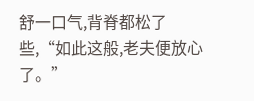舒一口气,背脊都松了些,“如此这般,老夫便放心了。”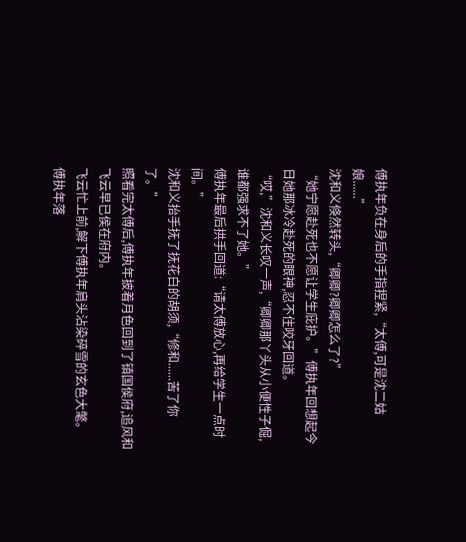傅执年负在身后的手指捏紧,“太傅,可是沈二姑娘......”
沈和义倏然转头,“卿卿?卿卿怎么了?”
“她宁愿赴死也不愿让学生庇护。”傅执年回想起今日她那冰冷赴死的眼神,忍不住咬牙回道。
“哎,”沈和义长叹一声,“卿卿那丫头从小便性子倔,谁都强求不了她。”
傅执年最后拱手回道:“请太傅放心,再给学生一点时间。”
沈和义抬手抚了抚花白的胡须,“修和......苦了你了。”
照看完太傅后,傅执年披着月色回到了镇国侯府,追风和飞云早已侯在府内。
飞云忙上前,解下傅执年肩头沾染碎雪的玄色大氅。
傅执年落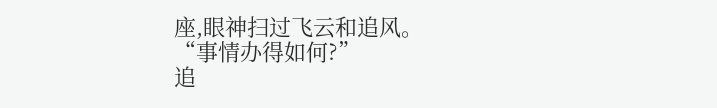座,眼神扫过飞云和追风。
“事情办得如何?”
追